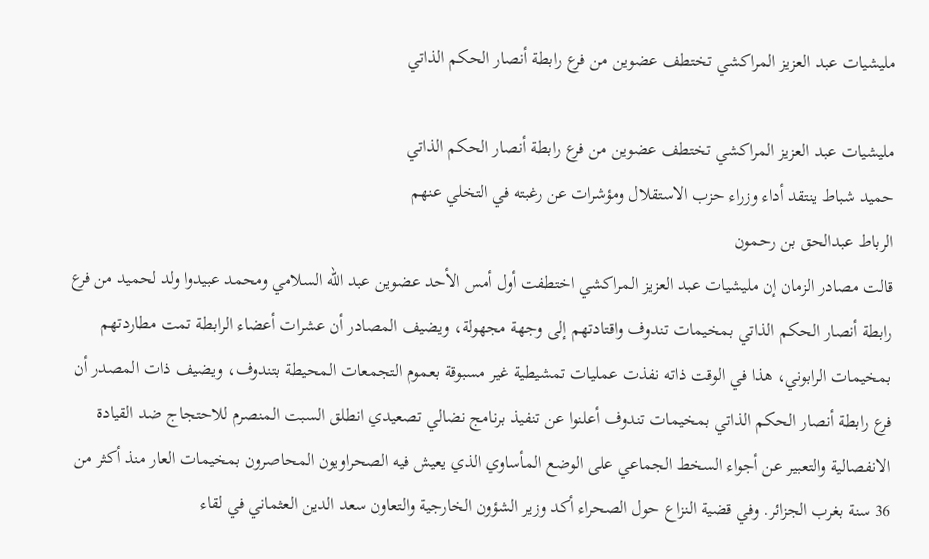مليشيات عبد العزيز المراكشي تختطف عضوين من فرع رابطة أنصار الحكم الذاتي

مليشيات عبد العزيز المراكشي تختطف عضوين من فرع رابطة أنصار الحكم الذاتي
حميد شباط ينتقد أداء وزراء حزب الاستقلال ومؤشرات عن رغبته في التخلي عنهم
الرباط عبدالحق بن رحمون
قالت مصادر الزمان إن مليشيات عبد العزيز المراكشي اختطفت أول أمس الأحد عضوين عبد الله السلامي ومحمد عبيدوا ولد لحميد من فرع رابطة أنصار الحكم الذاتي بمخيمات تندوف واقتادتهم إلى وجهة مجهولة، ويضيف المصادر أن عشرات أعضاء الرابطة تمت مطاردتهم بمخيمات الرابوني، هذا في الوقت ذاته نفذت عمليات تمشيطية غير مسبوقة بعموم التجمعات المحيطة بتندوف، ويضيف ذات المصدر أن فرع رابطة أنصار الحكم الذاتي بمخيمات تندوف أعلنوا عن تنفيذ برنامج نضالي تصعيدي انطلق السبت المنصرم للاحتجاج ضد القيادة الانفصالية والتعبير عن أجواء السخط الجماعي على الوضع المأساوي الذي يعيش فيه الصحراويون المحاصرون بمخيمات العار منذ أكثر من 36 سنة بغرب الجزائر. وفي قضية النزاع حول الصحراء أكد وزير الشؤون الخارجية والتعاون سعد الدين العثماني في لقاء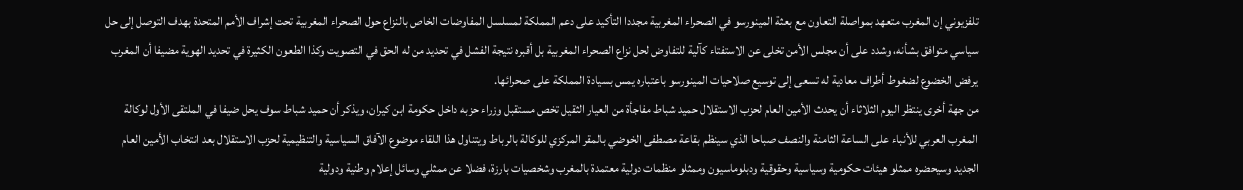تلفزيوني إن المغرب متعهد بمواصلة التعاون مع بعثة المينورسو في الصحراء المغربية مجددا التأكيد على دعم المملكة لمسلسل المفاوضات الخاص بالنزاع حول الصحراء المغربية تحت إشراف الأمم المتحدة بهدف التوصل إلى حل سياسي متوافق بشأنه، وشدد على أن مجلس الأمن تخلى عن الاستفتاء كآلية للتفاوض لحل نزاع الصحراء المغربية بل أقبره نتيجة الفشل في تحديد من له الحق في التصويت وكذا الطعون الكثيرة في تحديد الهوية مضيفا أن المغرب يرفض الخضوع لضغوط أطراف معادية له تسعى إلى توسيع صلاحيات المينورسو باعتباره يمس بسيادة المملكة على صحرائها.
من جهة أخرى ينتظر اليوم الثلاثاء أن يحدث الأمين العام لحزب الاستقلال حميد شباط مفاجأة من العيار الثقيل تخص مستقبل وزراء حزبه داخل حكومة ابن كيران، ويذكر أن حميد شباط سوف يحل ضيفا في الملتقى الأول لوكالة المغرب العربي للأنباء على الساعة الثامنة والنصف صباحا الذي سينظم بقاعة مصطفى الخوضي بالمقر المركزي للوكالة بالرباط ويتناول هذا اللقاء موضوع الآفاق السياسية والتنظيمية لحزب الاستقلال بعد انتخاب الأمين العام الجديد وسيحضره ممثلو هيئات حكومية وسياسية وحقوقية ودبلوماسيون وممثلو منظمات دولية معتمدة بالمغرب وشخصيات بارزة، فضلا عن ممثلي وسائل إعلام وطنية ودولية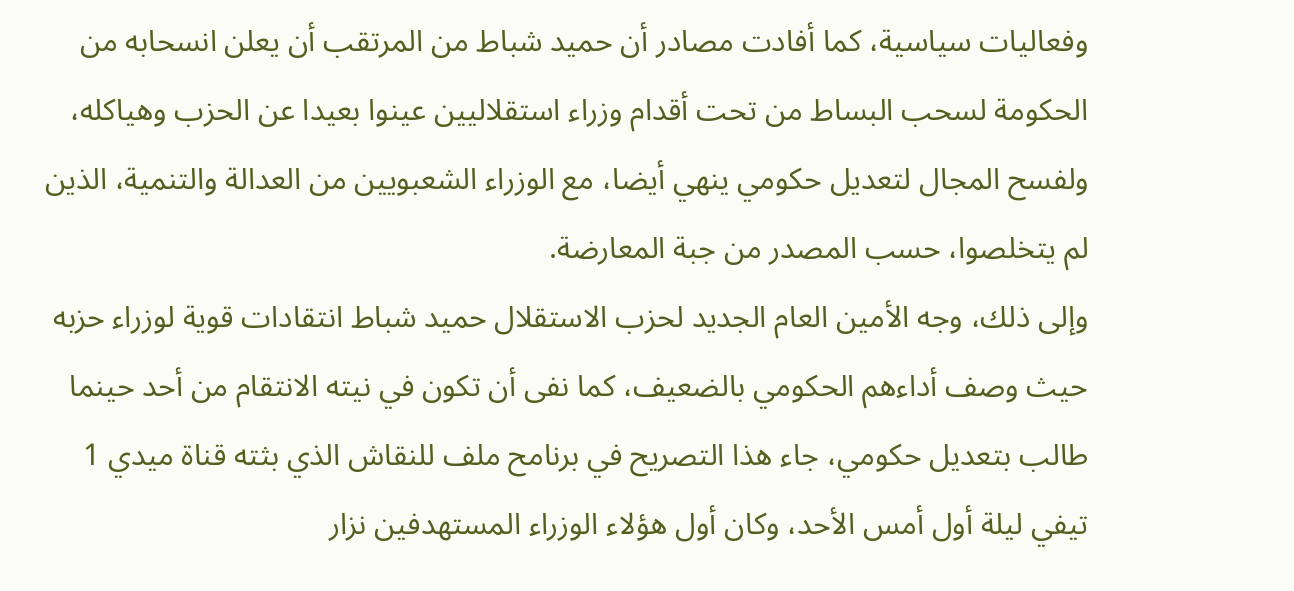وفعاليات سياسية، كما أفادت مصادر أن حميد شباط من المرتقب أن يعلن انسحابه من الحكومة لسحب البساط من تحت أقدام وزراء استقلاليين عينوا بعيدا عن الحزب وهياكله، ولفسح المجال لتعديل حكومي ينهي أيضا، مع الوزراء الشعبويين من العدالة والتنمية، الذين لم يتخلصوا، حسب المصدر من جبة المعارضة.
وإلى ذلك، وجه الأمين العام الجديد لحزب الاستقلال حميد شباط انتقادات قوية لوزراء حزبه حيث وصف أداءهم الحكومي بالضعيف، كما نفى أن تكون في نيته الانتقام من أحد حينما طالب بتعديل حكومي، جاء هذا التصريح في برنامح ملف للنقاش الذي بثته قناة ميدي 1 تيفي ليلة أول أمس الأحد، وكان أول هؤلاء الوزراء المستهدفين نزار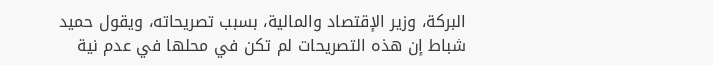البركة، وزير الإقتصاد والمالية، بسبب تصريحاته، ويقول حميد شباط إن هذه التصريحات لم تكن في محلها في عدم نية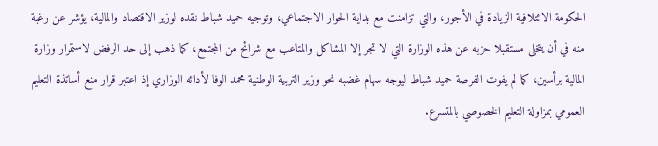الحكومة الائتلافية الزيادة في الأجور، والتي تزامنت مع بداية الحوار الاجتماعي، وتوجيه حميد شباط نقده لوزير الاقتصاد والمالية، يؤشر عن رغبة منه في أن يتخلى مستقبلا حزبه عن هذه الوزارة التي لا تجر إلا المشاكل والمتاعب مع شرائح من المجتمع، كما ذهب إلى حد الرفض لاستمرار وزارة المالية برأسين، كما لم يفوت الفرصة حميد شباط ليوجه سهام غضبه نحو وزير التربية الوطنية محمد الوفا لأدائه الوزاري إذ اعتبر قرار منع أساتذة التعليم العمومي بمزاولة التعليم الخصوصي بالمتسرع.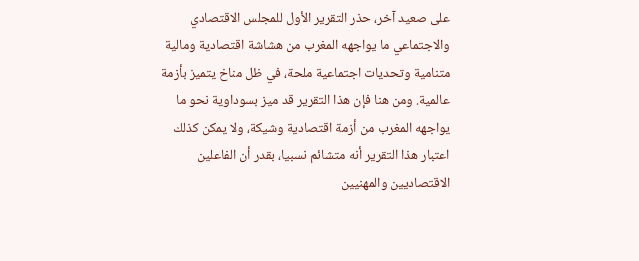على صعيد آخر، حذر التقرير الأول للمجلس الاقتصادي والاجتماعي ما يواجهه المغرب من هشاشة اقتصادية ومالية متنامية وتحديات اجتماعية ملحة، في ظل مناخ يتميز بأزمة عالمية. ومن هنا فإن هذا التقرير قد ميز بسوداوية نحو ما يواجهه المغرب من أزمة اقتصادية وشيكة، ولا يمكن كذلك اعتبار هذا التقرير أنه متشائم نسبيا، بقدر أن الفاعلين الاقتصاديين والمهنيين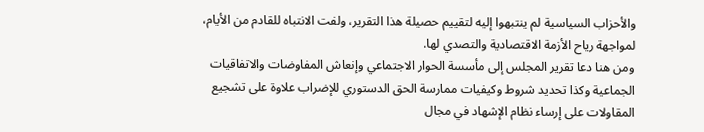والأحزاب السياسية لم ينتبهوا إليه لتقييم حصيلة هذا التقرير، ولفت الانتباه للقادم من الأيام، لمواجهة رياح الأزمة الاقتصادية والتصدي لها.
ومن هنا دعا تقرير المجلس إلى مأسسة الحوار الاجتماعي وإنعاش المفاوضات والاتفاقيات الجماعية وكذا تحديد شروط وكيفيات ممارسة الحق الدستوري للإضراب علاوة على تشجيع المقاولات على إرساء نظام الإشهاد في مجال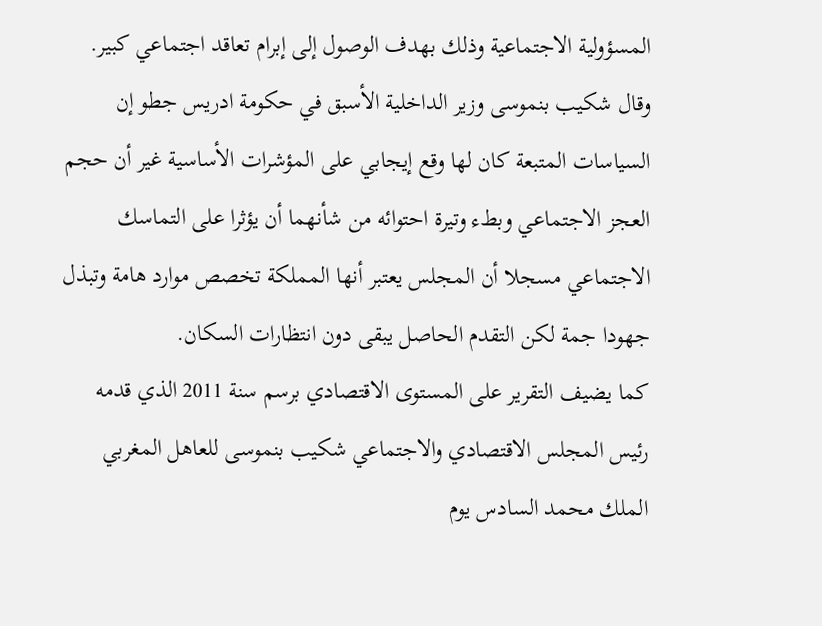المسؤولية الاجتماعية وذلك بهدف الوصول إلى إبرام تعاقد اجتماعي كبير. وقال شكيب بنموسى وزير الداخلية الأسبق في حكومة ادريس جطو إن السياسات المتبعة كان لها وقع إيجابي على المؤشرات الأساسية غير أن حجم العجز الاجتماعي وبطء وتيرة احتوائه من شأنهما أن يؤثرا على التماسك الاجتماعي مسجلا أن المجلس يعتبر أنها المملكة تخصص موارد هامة وتبذل جهودا جمة لكن التقدم الحاصل يبقى دون انتظارات السكان.
كما يضيف التقرير على المستوى الاقتصادي برسم سنة 2011 الذي قدمه رئيس المجلس الاقتصادي والاجتماعي شكيب بنموسى للعاهل المغربي الملك محمد السادس يوم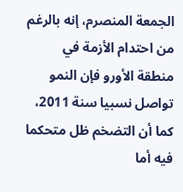الجمعة المنصرم، إنه بالرغم من احتدام الأزمة في منطقة الأورو فإن النمو تواصل نسبيا سنة 2011، كما أن التضخم ظل متحكما فيه أما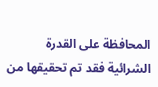المحافظة على القدرة الشرائية فقد تم تحقيقها من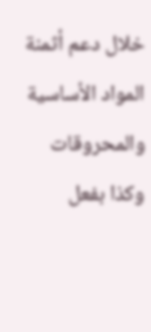خلال دعم أثمنة المواد الأساسية والمحروقات وكذا بفعل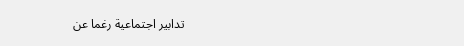تدابير اجتماعية رغما عن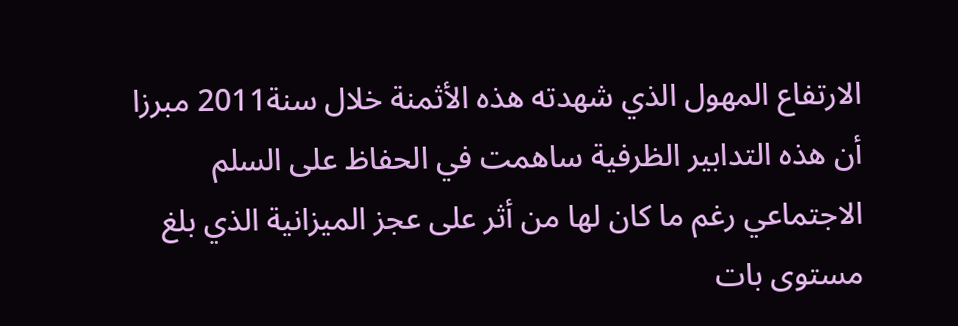الارتفاع المهول الذي شهدته هذه الأثمنة خلال سنة2011 مبرزا أن هذه التدابير الظرفية ساهمت في الحفاظ على السلم الاجتماعي رغم ما كان لها من أثر على عجز الميزانية الذي بلغ مستوى بات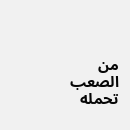من الصعب تحمله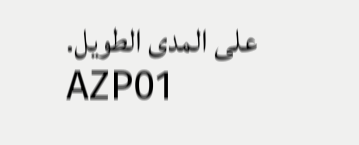على المدى الطويل.
AZP01